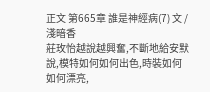正文 第665章 誰是神經病(7) 文 / 淺暗香
莊玫怡越說越興奮,不斷地給安默說,模特如何如何出色,時裝如何如何漂亮,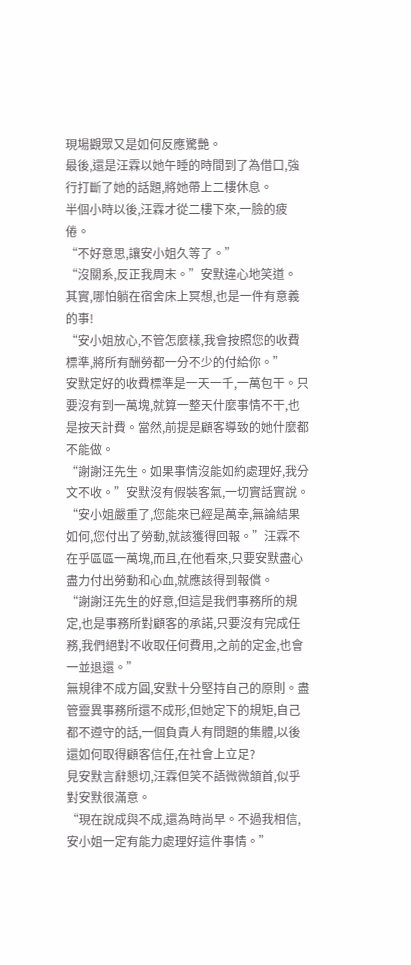現場觀眾又是如何反應驚艷。
最後,還是汪霖以她午睡的時間到了為借口,強行打斷了她的話題,將她帶上二樓休息。
半個小時以後,汪霖才從二樓下來,一臉的疲倦。
“不好意思,讓安小姐久等了。”
“沒關系,反正我周末。”安默違心地笑道。
其實,哪怕躺在宿舍床上冥想,也是一件有意義的事!
“安小姐放心,不管怎麼樣,我會按照您的收費標準,將所有酬勞都一分不少的付給你。”
安默定好的收費標準是一天一千,一萬包干。只要沒有到一萬塊,就算一整天什麼事情不干,也是按天計費。當然,前提是顧客導致的她什麼都不能做。
“謝謝汪先生。如果事情沒能如約處理好,我分文不收。”安默沒有假裝客氣,一切實話實說。
“安小姐嚴重了,您能來已經是萬幸,無論結果如何,您付出了勞動,就該獲得回報。”汪霖不在乎區區一萬塊,而且,在他看來,只要安默盡心盡力付出勞動和心血,就應該得到報償。
“謝謝汪先生的好意,但這是我們事務所的規定,也是事務所對顧客的承諾,只要沒有完成任務,我們絕對不收取任何費用,之前的定金,也會一並退還。”
無規律不成方圓,安默十分堅持自己的原則。盡管靈異事務所還不成形,但她定下的規矩,自己都不遵守的話,一個負責人有問題的集體,以後還如何取得顧客信任,在社會上立足?
見安默言辭懇切,汪霖但笑不語微微頷首,似乎對安默很滿意。
“現在說成與不成,還為時尚早。不過我相信,安小姐一定有能力處理好這件事情。”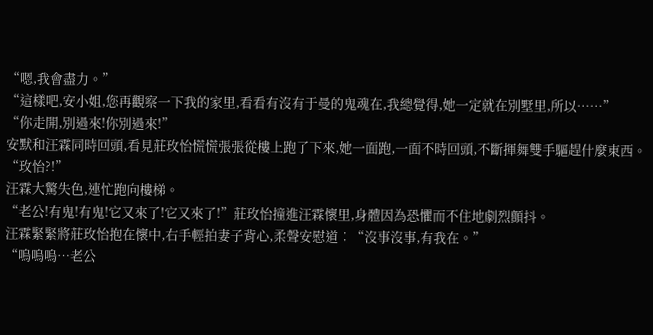“嗯,我會盡力。”
“這樣吧,安小姐,您再觀察一下我的家里,看看有沒有于曼的鬼魂在,我總覺得,她一定就在別墅里,所以……”
“你走開,別過來!你別過來!”
安默和汪霖同時回頭,看見莊玫怡慌慌張張從樓上跑了下來,她一面跑,一面不時回頭,不斷揮舞雙手驅趕什麼東西。
“玫怡?!”
汪霖大驚失色,連忙跑向樓梯。
“老公!有鬼!有鬼!它又來了!它又來了!”莊玫怡撞進汪霖懷里,身體因為恐懼而不住地劇烈顫抖。
汪霖緊緊將莊玫怡抱在懷中,右手輕拍妻子背心,柔聲安慰道︰“沒事沒事,有我在。”
“嗚嗚嗚…老公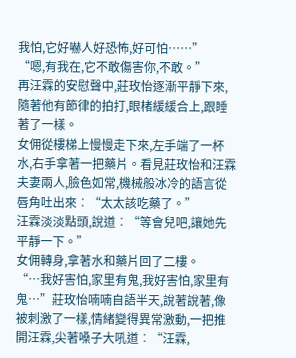我怕,它好嚇人好恐怖,好可怕……”
“嗯,有我在,它不敢傷害你,不敢。”
再汪霖的安慰聲中,莊玫怡逐漸平靜下來,隨著他有節律的拍打,眼楮緩緩合上,跟睡著了一樣。
女佣從樓梯上慢慢走下來,左手端了一杯水,右手拿著一把藥片。看見莊玫怡和汪霖夫妻兩人,臉色如常,機械般冰冷的語言從唇角吐出來︰“太太該吃藥了。”
汪霖淡淡點頭,說道︰“等會兒吧,讓她先平靜一下。”
女佣轉身,拿著水和藥片回了二樓。
“…我好害怕,家里有鬼,我好害怕,家里有鬼…”莊玫怡喃喃自語半天,說著說著,像被刺激了一樣,情緒變得異常激動,一把推開汪霖,尖著嗓子大吼道︰“汪霖,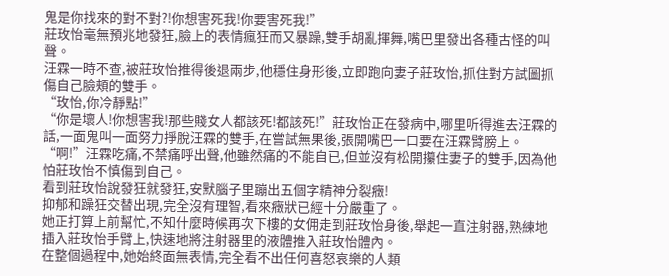鬼是你找來的對不對?!你想害死我!你要害死我!”
莊玫怡毫無預兆地發狂,臉上的表情瘋狂而又暴躁,雙手胡亂揮舞,嘴巴里發出各種古怪的叫聲。
汪霖一時不查,被莊玫怡推得後退兩步,他穩住身形後,立即跑向妻子莊玫怡,抓住對方試圖抓傷自己臉頰的雙手。
“玫怡,你冷靜點!”
“你是壞人!你想害我!那些賤女人都該死!都該死!”莊玫怡正在發病中,哪里听得進去汪霖的話,一面鬼叫一面努力掙脫汪霖的雙手,在嘗試無果後,張開嘴巴一口要在汪霖臂膀上。
“啊!”汪霖吃痛,不禁痛呼出聲,他雖然痛的不能自已,但並沒有松開攥住妻子的雙手,因為他怕莊玫怡不慎傷到自己。
看到莊玫怡說發狂就發狂,安默腦子里蹦出五個字精神分裂癥!
抑郁和躁狂交替出現,完全沒有理智,看來癥狀已經十分嚴重了。
她正打算上前幫忙,不知什麼時候再次下樓的女佣走到莊玫怡身後,舉起一直注射器,熟練地插入莊玫怡手臂上,快速地將注射器里的液體推入莊玫怡體內。
在整個過程中,她始終面無表情,完全看不出任何喜怒哀樂的人類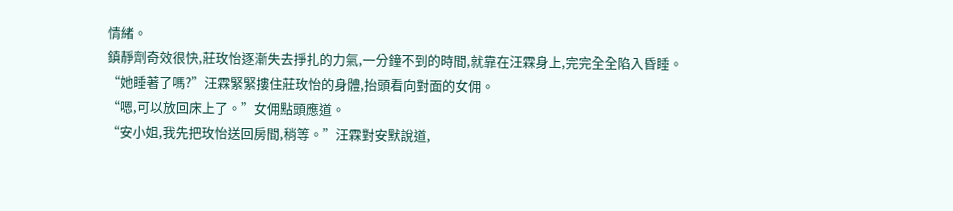情緒。
鎮靜劑奇效很快,莊玫怡逐漸失去掙扎的力氣,一分鐘不到的時間,就靠在汪霖身上,完完全全陷入昏睡。
“她睡著了嗎?”汪霖緊緊摟住莊玫怡的身體,抬頭看向對面的女佣。
“嗯,可以放回床上了。”女佣點頭應道。
“安小姐,我先把玫怡送回房間,稍等。”汪霖對安默說道,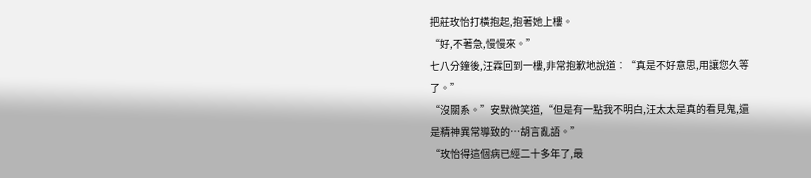把莊玫怡打橫抱起,抱著她上樓。
“好,不著急,慢慢來。”
七八分鐘後,汪霖回到一樓,非常抱歉地說道︰“真是不好意思,用讓您久等了。”
“沒關系。”安默微笑道,“但是有一點我不明白,汪太太是真的看見鬼,還是精神異常導致的…胡言亂語。”
“玫怡得這個病已經二十多年了,最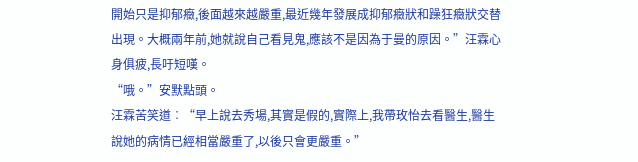開始只是抑郁癥,後面越來越嚴重,最近幾年發展成抑郁癥狀和躁狂癥狀交替出現。大概兩年前,她就說自己看見鬼,應該不是因為于曼的原因。”汪霖心身俱疲,長吁短嘆。
“哦。”安默點頭。
汪霖苦笑道︰“早上說去秀場,其實是假的,實際上,我帶玫怡去看醫生,醫生說她的病情已經相當嚴重了,以後只會更嚴重。”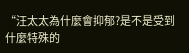“汪太太為什麼會抑郁?是不是受到什麼特殊的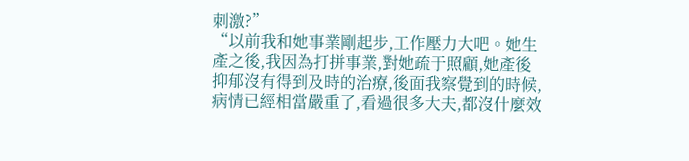刺激?”
“以前我和她事業剛起步,工作壓力大吧。她生產之後,我因為打拼事業,對她疏于照顧,她產後抑郁沒有得到及時的治療,後面我察覺到的時候,病情已經相當嚴重了,看過很多大夫,都沒什麼效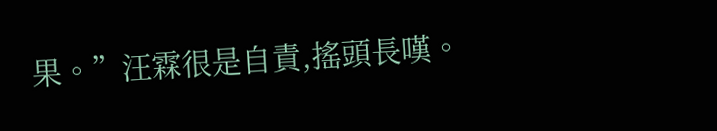果。”汪霖很是自責,搖頭長嘆。